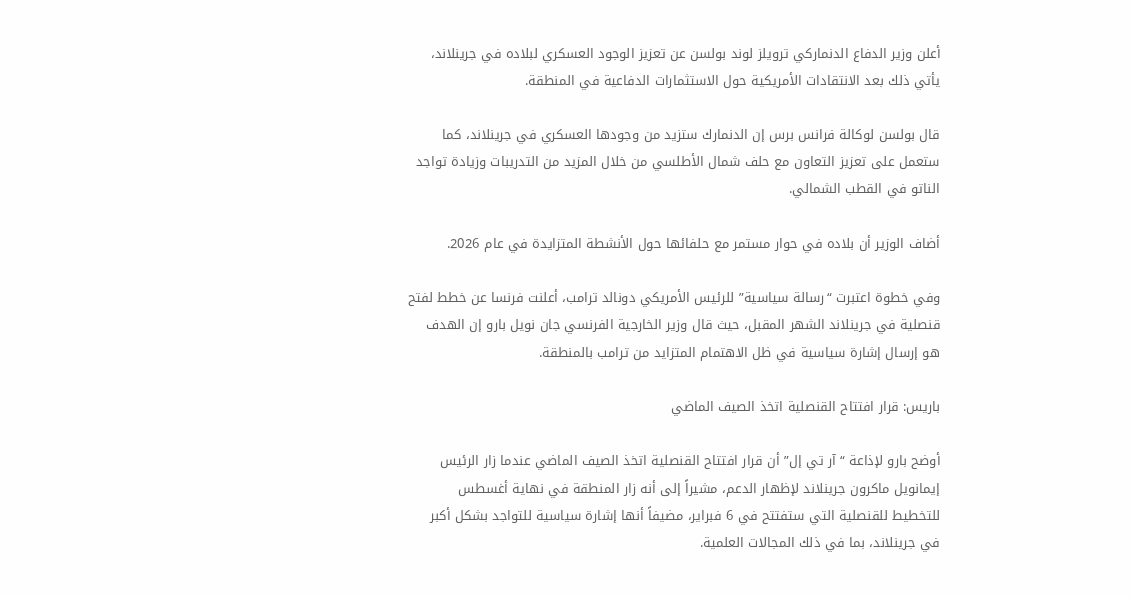أعلن وزير الدفاع الدنماركي ترويلز لوند بولسن عن تعزيز الوجود العسكري لبلاده في جرينلاند، يأتي ذلك بعد الانتقادات الأمريكية حول الاستثمارات الدفاعية في المنطقة.

قال بولسن لوكالة فرانس برس إن الدنمارك ستزيد من وجودها العسكري في جرينلاند، كما ستعمل على تعزيز التعاون مع حلف شمال الأطلسي من خلال المزيد من التدريبات وزيادة تواجد الناتو في القطب الشمالي.

أضاف الوزير أن بلاده في حوار مستمر مع حلفائها حول الأنشطة المتزايدة في عام 2026.

وفي خطوة اعتبرت “رسالة سياسية” للرئيس الأمريكي دونالد ترامب، أعلنت فرنسا عن خطط لفتح قنصلية في جرينلاند الشهر المقبل، حيث قال وزير الخارجية الفرنسي جان نويل بارو إن الهدف هو إرسال إشارة سياسية في ظل الاهتمام المتزايد من ترامب بالمنطقة.

باريس: قرار افتتاح القنصلية اتخذ الصيف الماضي

أوضح بارو لإذاعة “آر تي إل” أن قرار افتتاح القنصلية اتخذ الصيف الماضي عندما زار الرئيس إيمانويل ماكرون جرينلاند لإظهار الدعم، مشيراً إلى أنه زار المنطقة في نهاية أغسطس للتخطيط للقنصلية التي ستفتتح في 6 فبراير، مضيفاً أنها إشارة سياسية للتواجد بشكل أكبر في جرينلاند، بما في ذلك المجالات العلمية.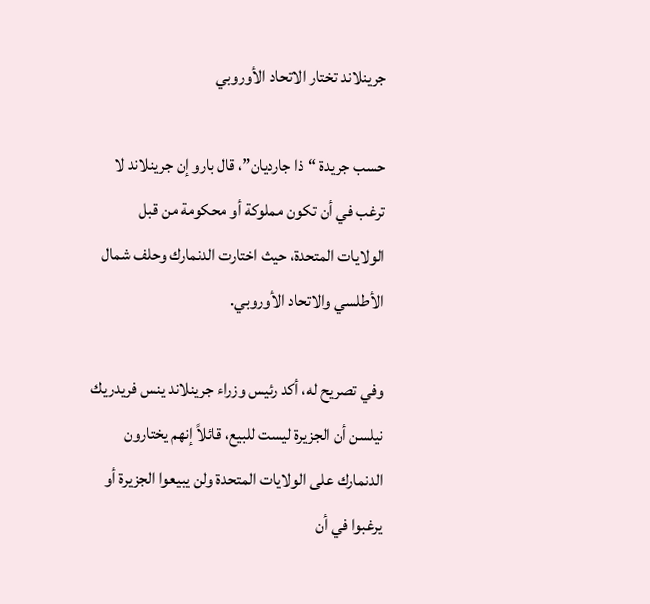جرينلاند تختار الاتحاد الأوروبي

حسب جريدة “ذا جارديان”، قال بارو إن جرينلاند لا ترغب في أن تكون مملوكة أو محكومة من قبل الولايات المتحدة، حيث اختارت الدنمارك وحلف شمال الأطلسي والاتحاد الأوروبي.

وفي تصريح له، أكد رئيس وزراء جرينلاند ينس فريدريك نيلسن أن الجزيرة ليست للبيع، قائلاً إنهم يختارون الدنمارك على الولايات المتحدة ولن يبيعوا الجزيرة أو يرغبوا في أن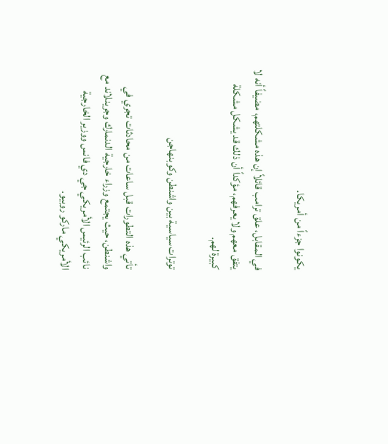يكونوا جزءاً من أمريكا.

في المقابل، علق ترامب قائلاً إن هذه مشكلتهم، مضيفاً أنه لا يتفق معهم ولا يعرفهم، مؤكداً أن ذلك قد يشكل مشكلة كبيرة لهم.

توترات سياسية بين واشنطن وكوبنهاجن

تأتي هذه التطورات قبل ساعات من محادثات تجري في واشنطن، حيث يجتمع وزراء خارجية الدنمارك وجرينلاند مع نائب الرئيس الأمريكي جي دي فانس ووزير الخارجية الأمريكي ماركو روبيو.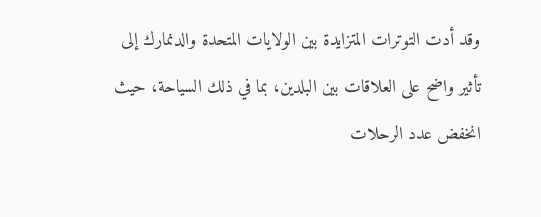وقد أدت التوترات المتزايدة بين الولايات المتحدة والدنمارك إلى تأثير واضح على العلاقات بين البلدين، بما في ذلك السياحة، حيث انخفض عدد الرحلات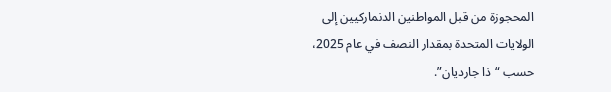المحجوزة من قبل المواطنين الدنماركيين إلى الولايات المتحدة بمقدار النصف في عام 2025، حسب “ذا جارديان”.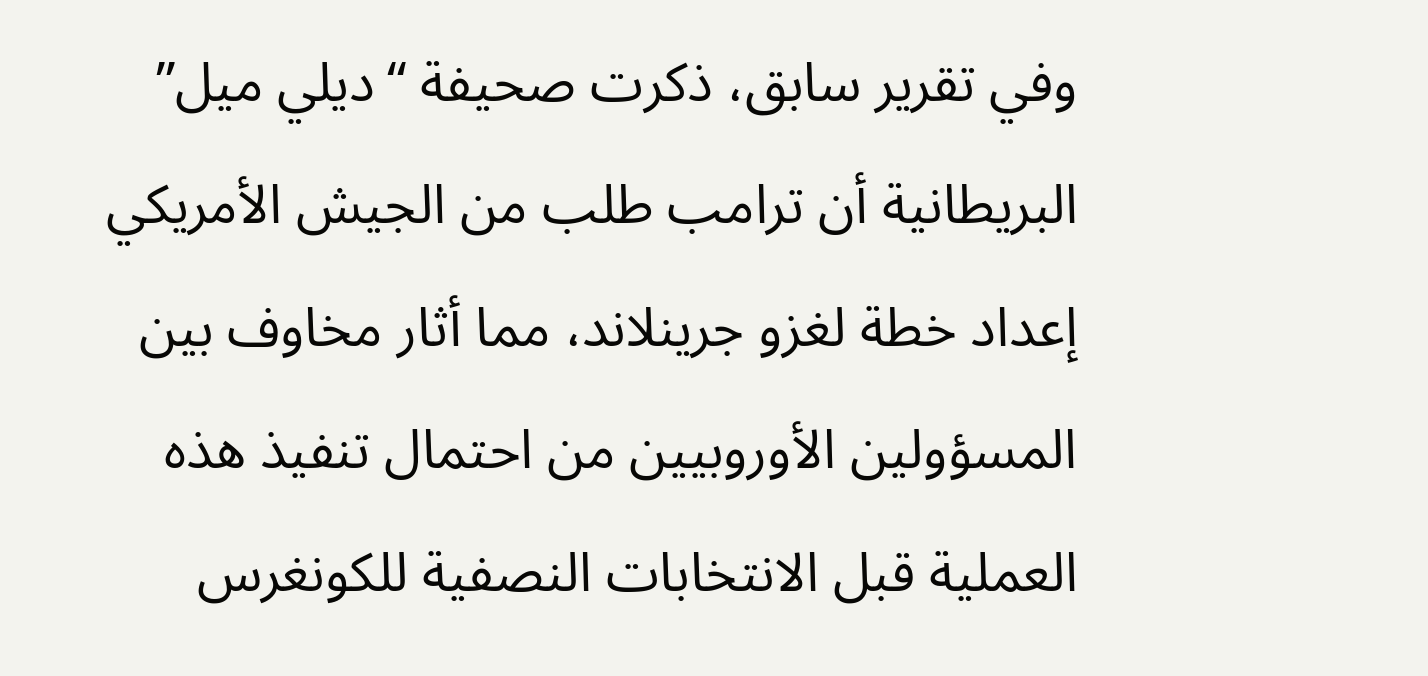وفي تقرير سابق، ذكرت صحيفة “ديلي ميل” البريطانية أن ترامب طلب من الجيش الأمريكي إعداد خطة لغزو جرينلاند، مما أثار مخاوف بين المسؤولين الأوروبيين من احتمال تنفيذ هذه العملية قبل الانتخابات النصفية للكونغرس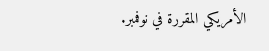الأمريكي المقررة في نوفمبر.